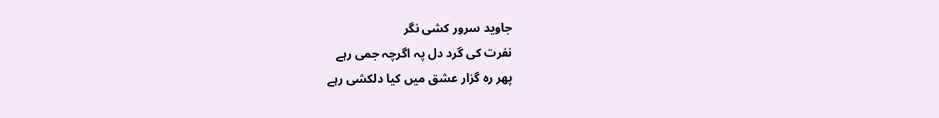جاوید سرور کشی نگر
نفرت کی گرد دل پہ اگرچہ جمی رہے
پھر رہ گزار عشق میں کیا دلکشی رہے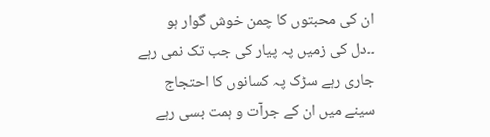ان کی محبتوں کا چمن خوش گوار ہو
۔۔دل کی زمیں پہ پیار کی جب تک نمی رہے
جاری رہے سڑک پہ کسانوں کا احتجاج
سینے میں ان کے جرآت و ہمت بسی رہے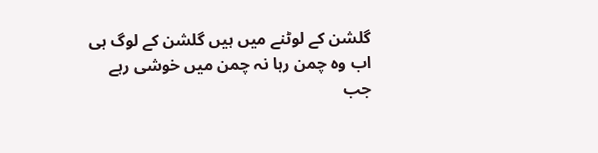گلشن کے لوٹنے میں ہیں گلشن کے لوگ ہی
اب وہ چمن رہا نہ چمن میں خوشی رہے
جب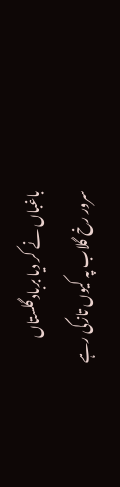باغباں نے کر دیا برباد گلستاں
سرور رخ گلاب پہ کیوں تازگی رہے